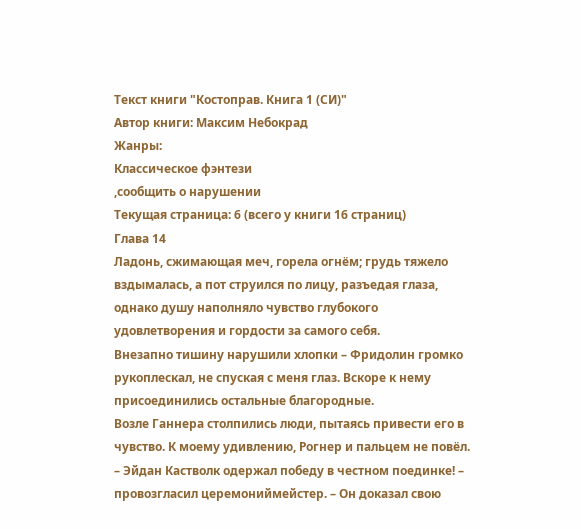Текст книги "Костоправ. Книга 1 (СИ)"
Автор книги: Максим Небокрад
Жанры:
Классическое фэнтези
,сообщить о нарушении
Текущая страница: 6 (всего у книги 16 страниц)
Глава 14
Ладонь, сжимающая меч, горела огнём; грудь тяжело вздымалась, а пот струился по лицу, разъедая глаза, однако душу наполняло чувство глубокого удовлетворения и гордости за самого себя.
Внезапно тишину нарушили хлопки – Фридолин громко рукоплескал, не спуская с меня глаз. Вскоре к нему присоединились остальные благородные.
Возле Ганнера столпились люди, пытаясь привести его в чувство. К моему удивлению, Рогнер и пальцем не повёл.
– Эйдан Кастволк одержал победу в честном поединке! – провозгласил церемониймейстер. – Он доказал свою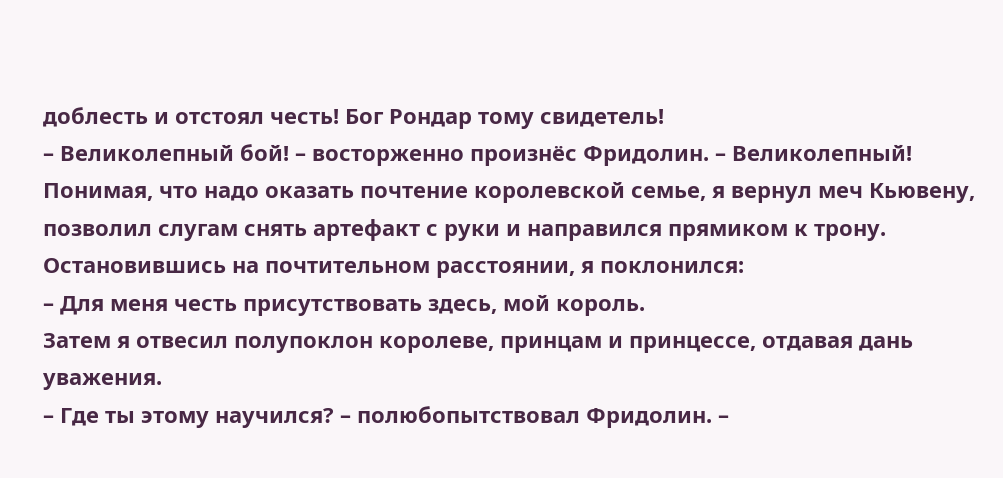доблесть и отстоял честь! Бог Рондар тому свидетель!
– Великолепный бой! – восторженно произнёс Фридолин. – Великолепный!
Понимая, что надо оказать почтение королевской семье, я вернул меч Кьювену, позволил слугам снять артефакт с руки и направился прямиком к трону. Остановившись на почтительном расстоянии, я поклонился:
– Для меня честь присутствовать здесь, мой король.
Затем я отвесил полупоклон королеве, принцам и принцессе, отдавая дань уважения.
– Где ты этому научился? – полюбопытствовал Фридолин. –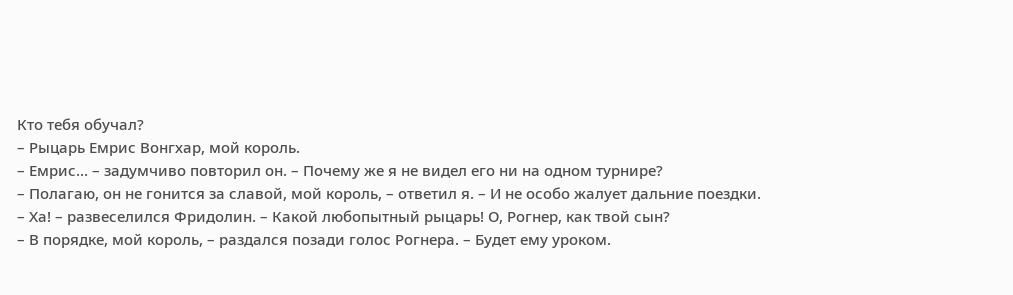Кто тебя обучал?
– Рыцарь Емрис Вонгхар, мой король.
– Емрис… – задумчиво повторил он. – Почему же я не видел его ни на одном турнире?
– Полагаю, он не гонится за славой, мой король, – ответил я. – И не особо жалует дальние поездки.
– Ха! – развеселился Фридолин. – Какой любопытный рыцарь! О, Рогнер, как твой сын?
– В порядке, мой король, – раздался позади голос Рогнера. – Будет ему уроком.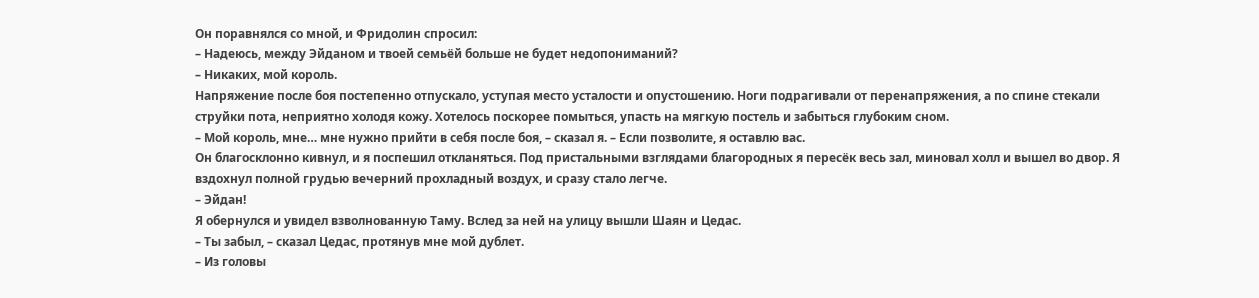Он поравнялся со мной, и Фридолин спросил:
– Надеюсь, между Эйданом и твоей семьёй больше не будет недопониманий?
– Никаких, мой король.
Напряжение после боя постепенно отпускало, уступая место усталости и опустошению. Ноги подрагивали от перенапряжения, а по спине стекали струйки пота, неприятно холодя кожу. Хотелось поскорее помыться, упасть на мягкую постель и забыться глубоким сном.
– Мой король, мне… мне нужно прийти в себя после боя, – сказал я. – Если позволите, я оставлю вас.
Он благосклонно кивнул, и я поспешил откланяться. Под пристальными взглядами благородных я пересёк весь зал, миновал холл и вышел во двор. Я вздохнул полной грудью вечерний прохладный воздух, и сразу стало легче.
– Эйдан!
Я обернулся и увидел взволнованную Таму. Вслед за ней на улицу вышли Шаян и Цедас.
– Ты забыл, – сказал Цедас, протянув мне мой дублет.
– Из головы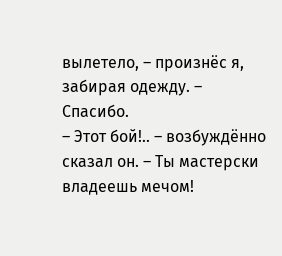вылетело, – произнёс я, забирая одежду. – Спасибо.
– Этот бой!.. – возбуждённо сказал он. – Ты мастерски владеешь мечом!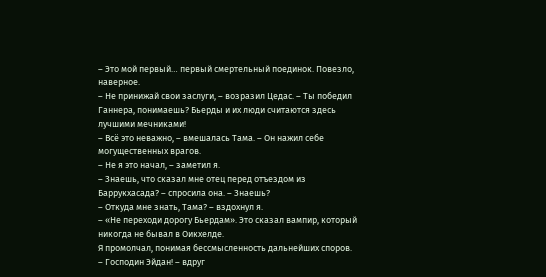– Это мой первый… первый смертельный поединок. Повезло, наверное.
– Не принижай свои заслуги, – возразил Цедас. – Ты победил Ганнера, понимаешь? Бьерды и их люди считаются здесь лучшими мечниками!
– Всё это неважно, – вмешалась Тама. – Он нажил себе могущественных врагов.
– Не я это начал, – заметил я.
– Знаешь, что сказал мне отец перед отъездом из Баррукхасада? – спросила она. – Знаешь?
– Откуда мне знать, Тама? – вздохнул я.
– «Не переходи дорогу Бьердам». Это сказал вампир, который никогда не бывал в Оикхелде.
Я промолчал, понимая бессмысленность дальнейших споров.
– Господин Эйдан! – вдруг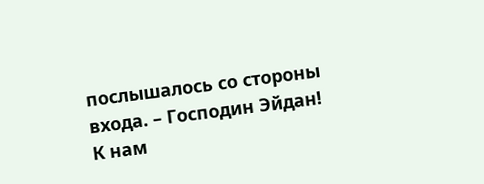послышалось со стороны входа. – Господин Эйдан!
К нам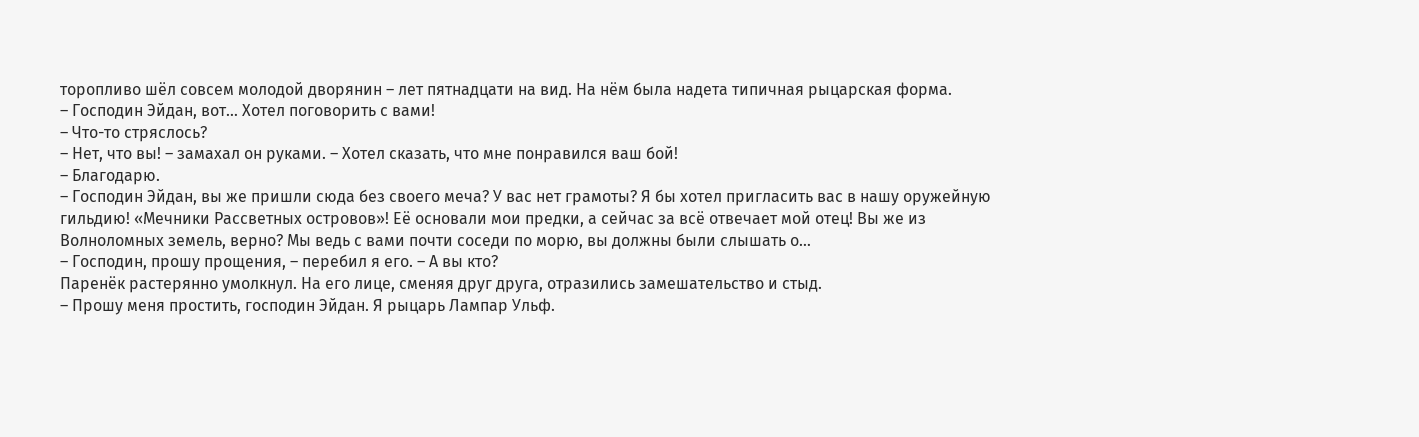торопливо шёл совсем молодой дворянин – лет пятнадцати на вид. На нём была надета типичная рыцарская форма.
– Господин Эйдан, вот… Хотел поговорить с вами!
– Что-то стряслось?
– Нет, что вы! – замахал он руками. – Хотел сказать, что мне понравился ваш бой!
– Благодарю.
– Господин Эйдан, вы же пришли сюда без своего меча? У вас нет грамоты? Я бы хотел пригласить вас в нашу оружейную гильдию! «Мечники Рассветных островов»! Её основали мои предки, а сейчас за всё отвечает мой отец! Вы же из Волноломных земель, верно? Мы ведь с вами почти соседи по морю, вы должны были слышать о…
– Господин, прошу прощения, – перебил я его. – А вы кто?
Паренёк растерянно умолкнул. На его лице, сменяя друг друга, отразились замешательство и стыд.
– Прошу меня простить, господин Эйдан. Я рыцарь Лампар Ульф.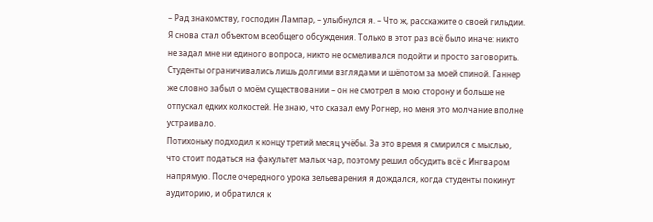– Рад знакомству, господин Лампар, – улыбнулся я. – Что ж, расскажите о своей гильдии.
Я снова стал объектом всеобщего обсуждения. Только в этот раз всё было иначе: никто не задал мне ни единого вопроса, никто не осмеливался подойти и просто заговорить. Студенты ограничивались лишь долгими взглядами и шёпотом за моей спиной. Ганнер же словно забыл о моём существовании – он не смотрел в мою сторону и больше не отпускал едких колкостей. Не знаю, что сказал ему Рогнер, но меня это молчание вполне устраивало.
Потихоньку подходил к концу третий месяц учёбы. За это время я смирился с мыслью, что стоит податься на факультет малых чар, поэтому решил обсудить всё с Ингваром напрямую. После очередного урока зельеварения я дождался, когда студенты покинут аудиторию, и обратился к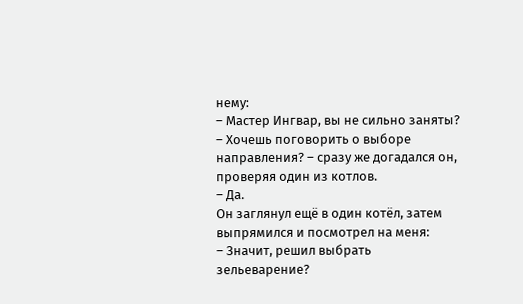нему:
– Мастер Ингвар, вы не сильно заняты?
– Хочешь поговорить о выборе направления? – сразу же догадался он, проверяя один из котлов.
– Да.
Он заглянул ещё в один котёл, затем выпрямился и посмотрел на меня:
– Значит, решил выбрать зельеварение?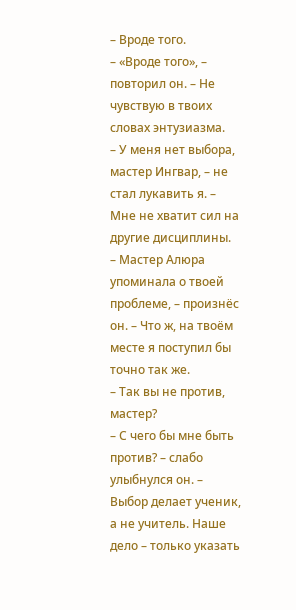– Вроде того.
– «Вроде того», – повторил он. – Не чувствую в твоих словах энтузиазма.
– У меня нет выбора, мастер Ингвар, – не стал лукавить я. – Мне не хватит сил на другие дисциплины.
– Мастер Алюра упоминала о твоей проблеме, – произнёс он. – Что ж, на твоём месте я поступил бы точно так же.
– Так вы не против, мастер?
– С чего бы мне быть против? – слабо улыбнулся он. – Выбор делает ученик, а не учитель. Наше дело – только указать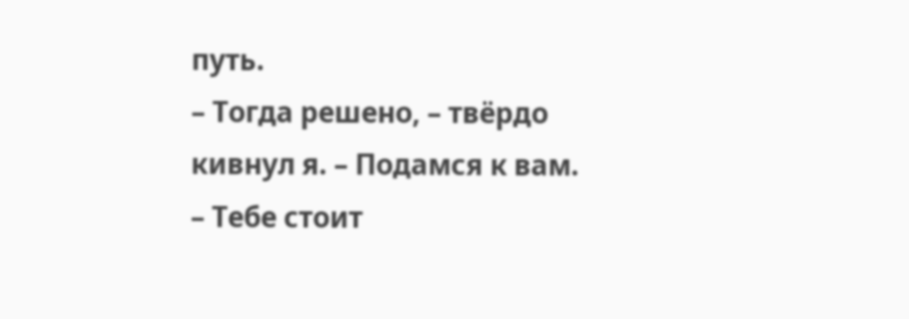путь.
– Тогда решено, – твёрдо кивнул я. – Подамся к вам.
– Тебе стоит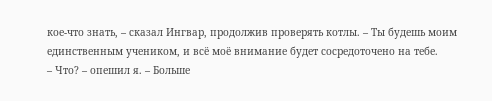кое-что знать, – сказал Ингвар, продолжив проверять котлы. – Ты будешь моим единственным учеником, и всё моё внимание будет сосредоточено на тебе.
– Что? – опешил я. – Больше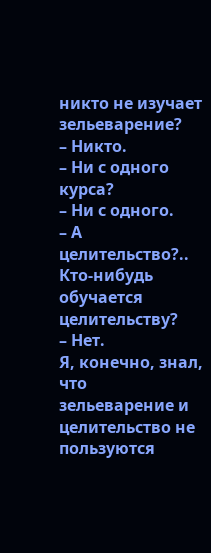никто не изучает зельеварение?
– Никто.
– Ни с одного курса?
– Ни с одного.
– А целительство?.. Кто-нибудь обучается целительству?
– Нет.
Я, конечно, знал, что зельеварение и целительство не пользуются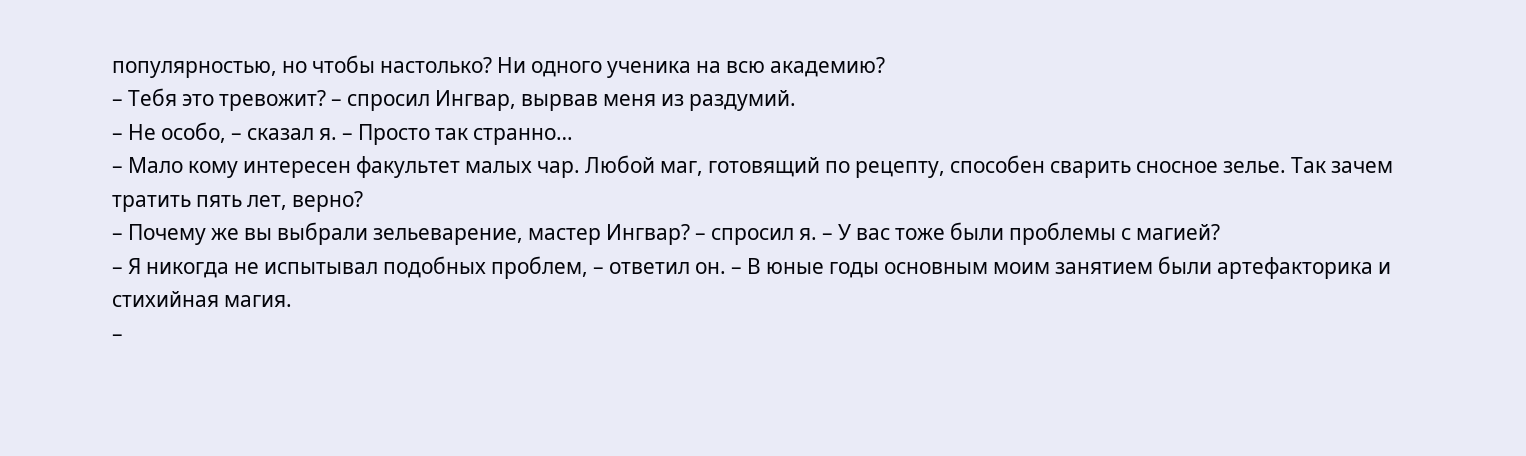популярностью, но чтобы настолько? Ни одного ученика на всю академию?
– Тебя это тревожит? – спросил Ингвар, вырвав меня из раздумий.
– Не особо, – сказал я. – Просто так странно…
– Мало кому интересен факультет малых чар. Любой маг, готовящий по рецепту, способен сварить сносное зелье. Так зачем тратить пять лет, верно?
– Почему же вы выбрали зельеварение, мастер Ингвар? – спросил я. – У вас тоже были проблемы с магией?
– Я никогда не испытывал подобных проблем, – ответил он. – В юные годы основным моим занятием были артефакторика и стихийная магия.
–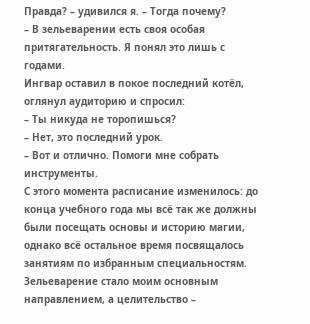Правда? – удивился я. – Тогда почему?
– В зельеварении есть своя особая притягательность. Я понял это лишь с годами.
Ингвар оставил в покое последний котёл, оглянул аудиторию и спросил:
– Ты никуда не торопишься?
– Нет, это последний урок.
– Вот и отлично. Помоги мне собрать инструменты.
С этого момента расписание изменилось: до конца учебного года мы всё так же должны были посещать основы и историю магии, однако всё остальное время посвящалось занятиям по избранным специальностям.
Зельеварение стало моим основным направлением, а целительство –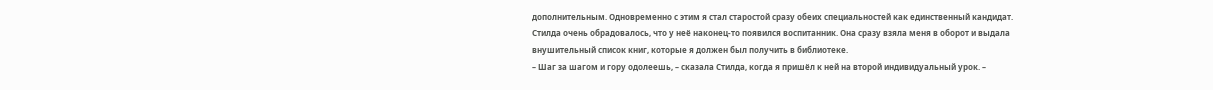дополнительным. Одновременно с этим я стал старостой сразу обеих специальностей как единственный кандидат.
Стилда очень обрадовалось, что у неё наконец-то появился воспитанник. Она сразу взяла меня в оборот и выдала внушительный список книг, которые я должен был получить в библиотеке.
– Шаг за шагом и гору одолеешь, – сказала Стилда, когда я пришёл к ней на второй индивидуальный урок. –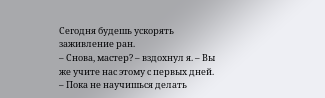Сегодня будешь ускорять заживление ран.
– Снова, мастер? – вздохнул я. – Вы же учите нас этому с первых дней.
– Пока не научишься делать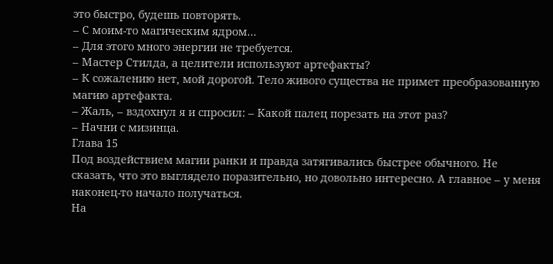это быстро, будешь повторять.
– С моим-то магическим ядром…
– Для этого много энергии не требуется.
– Мастер Стилда, а целители используют артефакты?
– К сожалению нет, мой дорогой. Тело живого существа не примет преобразованную магию артефакта.
– Жаль, – вздохнул я и спросил: – Какой палец порезать на этот раз?
– Начни с мизинца.
Глава 15
Под воздействием магии ранки и правда затягивались быстрее обычного. Не сказать, что это выглядело поразительно, но довольно интересно. А главное – у меня наконец-то начало получаться.
На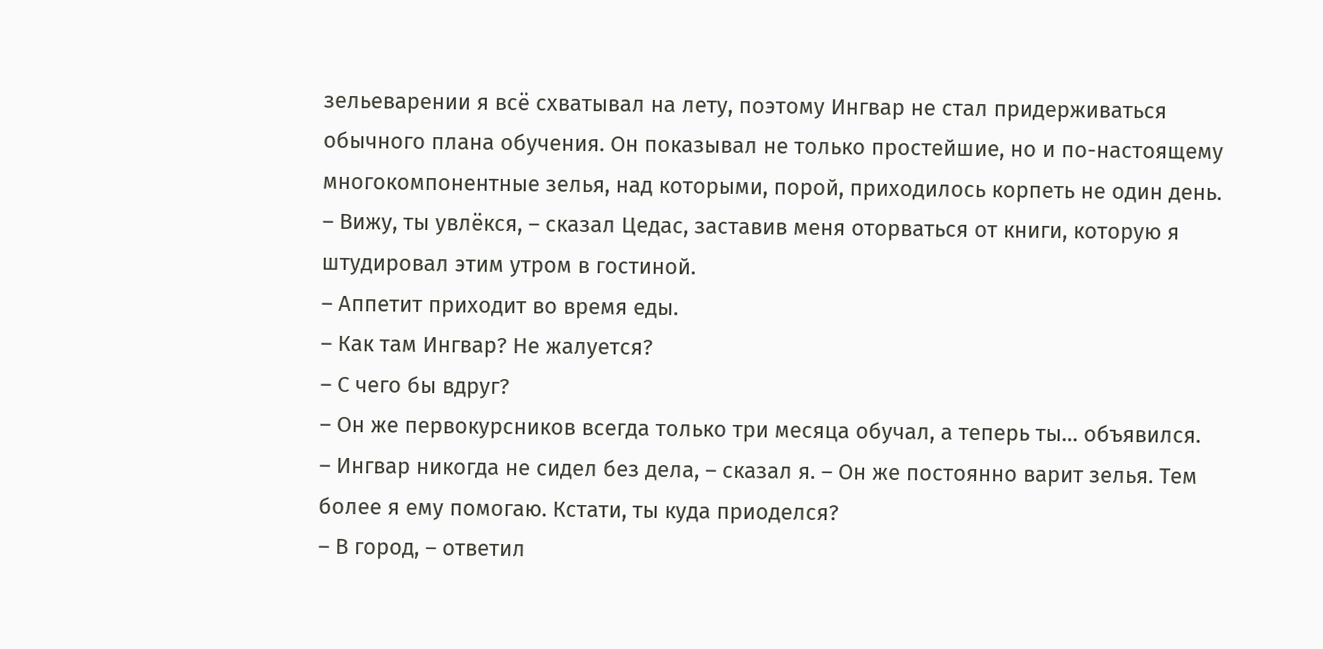зельеварении я всё схватывал на лету, поэтому Ингвар не стал придерживаться обычного плана обучения. Он показывал не только простейшие, но и по-настоящему многокомпонентные зелья, над которыми, порой, приходилось корпеть не один день.
– Вижу, ты увлёкся, – сказал Цедас, заставив меня оторваться от книги, которую я штудировал этим утром в гостиной.
– Аппетит приходит во время еды.
– Как там Ингвар? Не жалуется?
– С чего бы вдруг?
– Он же первокурсников всегда только три месяца обучал, а теперь ты… объявился.
– Ингвар никогда не сидел без дела, – сказал я. – Он же постоянно варит зелья. Тем более я ему помогаю. Кстати, ты куда приоделся?
– В город, – ответил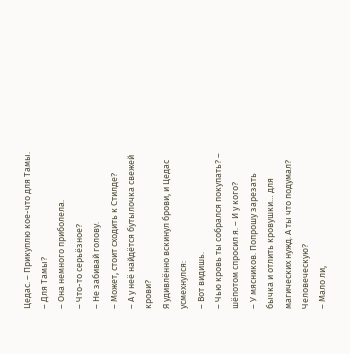Цедас. – Прикуплю кое-что для Тамы.
– Для Тамы?
– Она немного приболела.
– Что-то серьёзное?
– Не забивай голову.
– Может, стоит сходить к Стилде?
– А у неё найдётся бутылочка свежей крови?
Я удивлённо вскинул брови, и Цедас усмехнулся:
– Вот видишь.
– Чью кровь ты собрался покупать? – шёпотом спросил я. – И у кого?
– У мясников. Попрошу зарезать бычка и отлить кровушки… для магических нужд. А ты что подумал? Человеческую?
– Мало ли,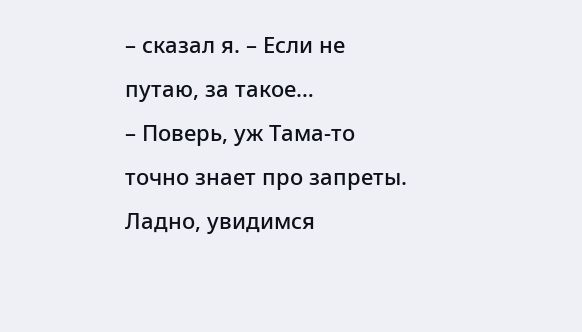– сказал я. – Если не путаю, за такое…
– Поверь, уж Тама-то точно знает про запреты. Ладно, увидимся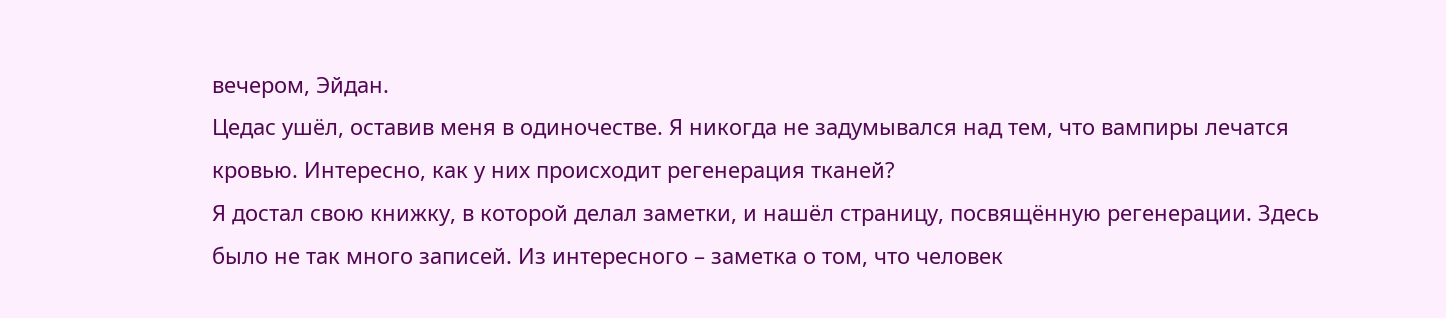вечером, Эйдан.
Цедас ушёл, оставив меня в одиночестве. Я никогда не задумывался над тем, что вампиры лечатся кровью. Интересно, как у них происходит регенерация тканей?
Я достал свою книжку, в которой делал заметки, и нашёл страницу, посвящённую регенерации. Здесь было не так много записей. Из интересного – заметка о том, что человек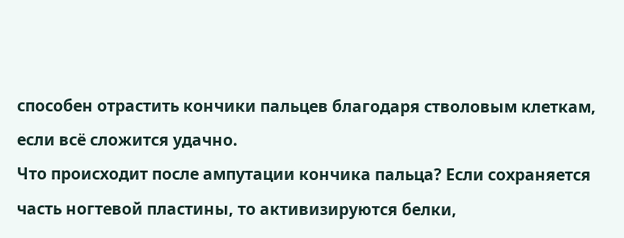способен отрастить кончики пальцев благодаря стволовым клеткам, если всё сложится удачно.
Что происходит после ампутации кончика пальца? Если сохраняется часть ногтевой пластины, то активизируются белки,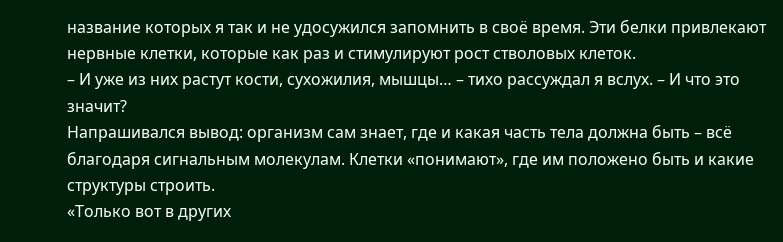название которых я так и не удосужился запомнить в своё время. Эти белки привлекают нервные клетки, которые как раз и стимулируют рост стволовых клеток.
– И уже из них растут кости, сухожилия, мышцы… – тихо рассуждал я вслух. – И что это значит?
Напрашивался вывод: организм сам знает, где и какая часть тела должна быть – всё благодаря сигнальным молекулам. Клетки «понимают», где им положено быть и какие структуры строить.
«Только вот в других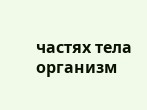частях тела организм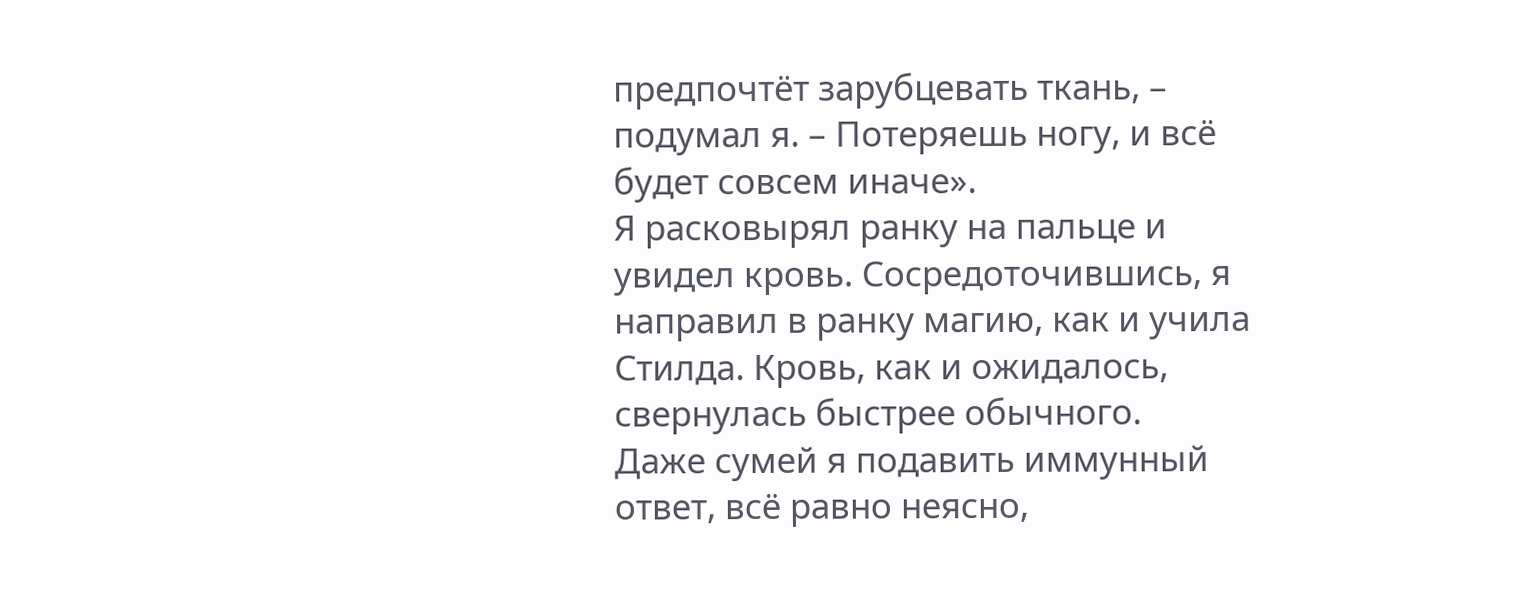предпочтёт зарубцевать ткань, – подумал я. – Потеряешь ногу, и всё будет совсем иначе».
Я расковырял ранку на пальце и увидел кровь. Сосредоточившись, я направил в ранку магию, как и учила Стилда. Кровь, как и ожидалось, свернулась быстрее обычного.
Даже сумей я подавить иммунный ответ, всё равно неясно,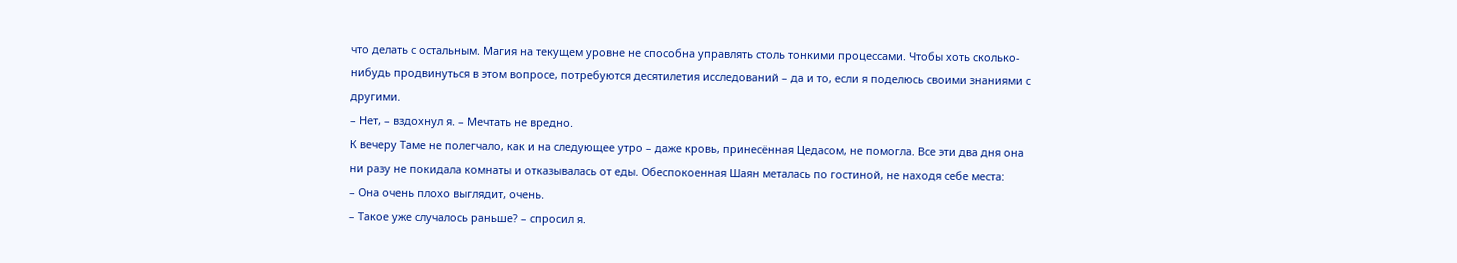что делать с остальным. Магия на текущем уровне не способна управлять столь тонкими процессами. Чтобы хоть сколько-нибудь продвинуться в этом вопросе, потребуются десятилетия исследований – да и то, если я поделюсь своими знаниями с другими.
– Нет, – вздохнул я. – Мечтать не вредно.
К вечеру Таме не полегчало, как и на следующее утро – даже кровь, принесённая Цедасом, не помогла. Все эти два дня она ни разу не покидала комнаты и отказывалась от еды. Обеспокоенная Шаян металась по гостиной, не находя себе места:
– Она очень плохо выглядит, очень.
– Такое уже случалось раньше? – спросил я.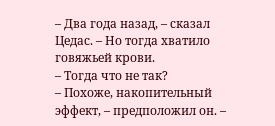– Два года назад, – сказал Цедас. – Но тогда хватило говяжьей крови.
– Тогда что не так?
– Похоже, накопительный эффект, – предположил он. –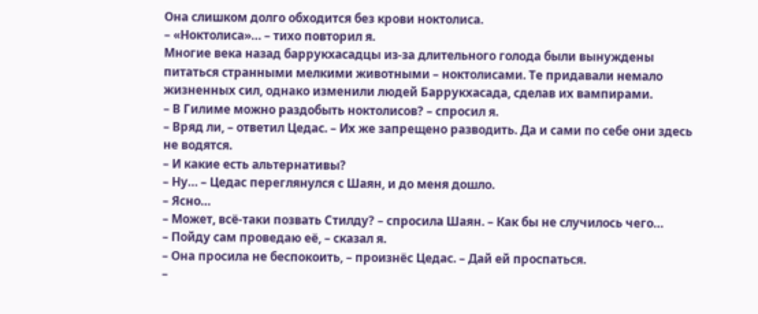Она слишком долго обходится без крови ноктолиса.
– «Ноктолиса»… – тихо повторил я.
Многие века назад баррукхасадцы из-за длительного голода были вынуждены питаться странными мелкими животными – ноктолисами. Те придавали немало жизненных сил, однако изменили людей Баррукхасада, сделав их вампирами.
– В Гилиме можно раздобыть ноктолисов? – спросил я.
– Вряд ли, – ответил Цедас. – Их же запрещено разводить. Да и сами по себе они здесь не водятся.
– И какие есть альтернативы?
– Ну… – Цедас переглянулся с Шаян, и до меня дошло.
– Ясно…
– Может, всё-таки позвать Стилду? – спросила Шаян. – Как бы не случилось чего…
– Пойду сам проведаю её, – сказал я.
– Она просила не беспокоить, – произнёс Цедас. – Дай ей проспаться.
–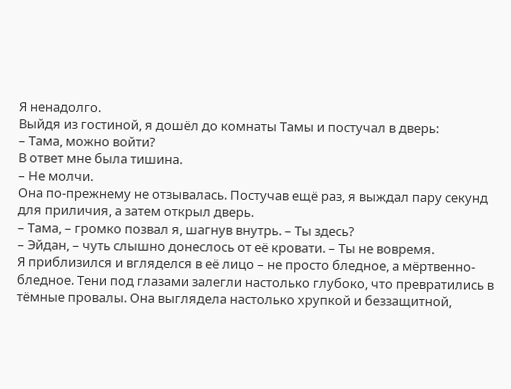Я ненадолго.
Выйдя из гостиной, я дошёл до комнаты Тамы и постучал в дверь:
– Тама, можно войти?
В ответ мне была тишина.
– Не молчи.
Она по-прежнему не отзывалась. Постучав ещё раз, я выждал пару секунд для приличия, а затем открыл дверь.
– Тама, – громко позвал я, шагнув внутрь. – Ты здесь?
– Эйдан, – чуть слышно донеслось от её кровати. – Ты не вовремя.
Я приблизился и вгляделся в её лицо – не просто бледное, а мёртвенно-бледное. Тени под глазами залегли настолько глубоко, что превратились в тёмные провалы. Она выглядела настолько хрупкой и беззащитной,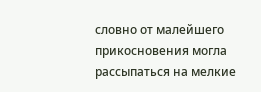словно от малейшего прикосновения могла рассыпаться на мелкие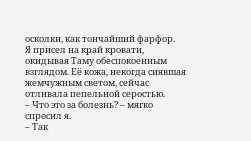осколки, как тончайший фарфор.
Я присел на край кровати, окидывая Таму обеспокоенным взглядом. Её кожа, некогда сиявшая жемчужным светом, сейчас отливала пепельной серостью.
– Что это за болезнь? – мягко спросил я.
– Так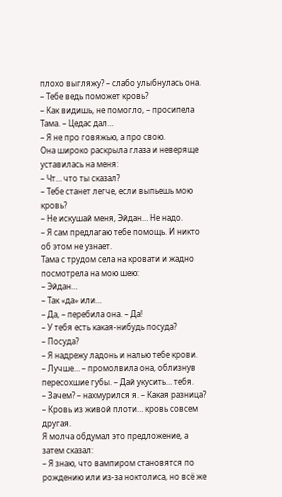плохо выгляжу? – слабо улыбнулась она.
– Тебе ведь поможет кровь?
– Как видишь, не помогло, – просипела Тама. – Цедас дал…
– Я не про говяжью, а про свою.
Она широко раскрыла глаза и неверяще уставилась на меня:
– Чт… что ты сказал?
– Тебе станет легче, если выпьешь мою кровь?
– Не искушай меня, Эйдан… Не надо.
– Я сам предлагаю тебе помощь. И никто об этом не узнает.
Тама с трудом села на кровати и жадно посмотрела на мою шею:
– Эйдан…
– Так «да» или…
– Да, – перебила она. – Да!
– У тебя есть какая-нибудь посуда?
– Посуда?
– Я надрежу ладонь и налью тебе крови.
– Лучше… – промолвила она, облизнув пересохшие губы. – Дай укусить… тебя.
– Зачем? – нахмурился я. – Какая разница?
– Кровь из живой плоти… кровь совсем другая.
Я молча обдумал это предложение, а затем сказал:
– Я знаю, что вампиром становятся по рождению или из-за ноктолиса, но всё же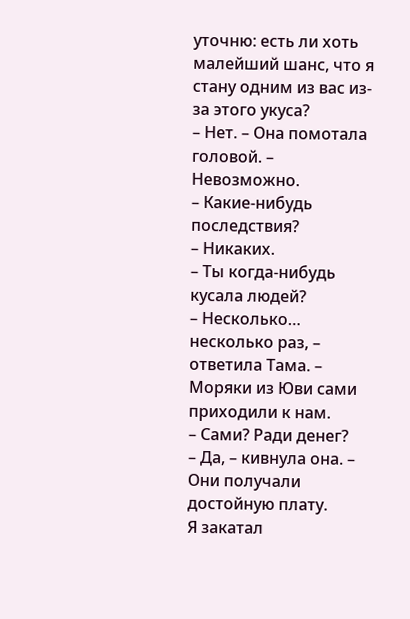уточню: есть ли хоть малейший шанс, что я стану одним из вас из-за этого укуса?
– Нет. – Она помотала головой. – Невозможно.
– Какие-нибудь последствия?
– Никаких.
– Ты когда-нибудь кусала людей?
– Несколько… несколько раз, – ответила Тама. – Моряки из Юви сами приходили к нам.
– Сами? Ради денег?
– Да, – кивнула она. – Они получали достойную плату.
Я закатал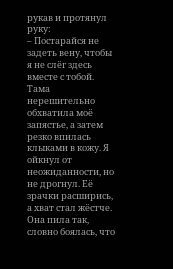рукав и протянул руку:
– Постарайся не задеть вену, чтобы я не слёг здесь вместе с тобой.
Тама нерешительно обхватила моё запястье, а затем резко впилась клыками в кожу. Я ойкнул от неожиданности, но не дрогнул. Её зрачки расширись, а хват стал жёстче. Она пила так, словно боялась, что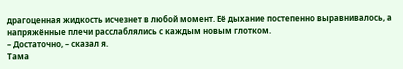драгоценная жидкость исчезнет в любой момент. Её дыхание постепенно выравнивалось, а напряжённые плечи расслаблялись с каждым новым глотком.
– Достаточно, – сказал я.
Тама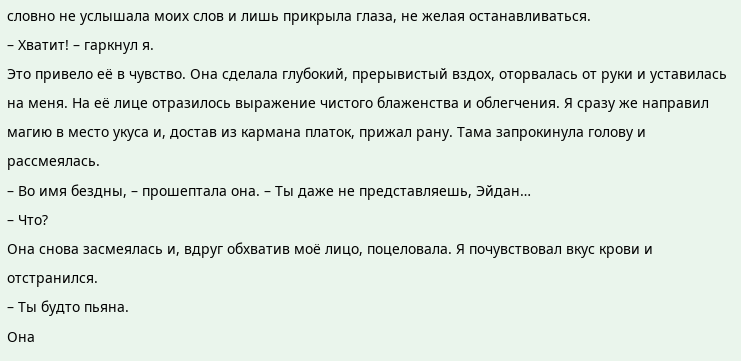словно не услышала моих слов и лишь прикрыла глаза, не желая останавливаться.
– Хватит! – гаркнул я.
Это привело её в чувство. Она сделала глубокий, прерывистый вздох, оторвалась от руки и уставилась на меня. На её лице отразилось выражение чистого блаженства и облегчения. Я сразу же направил магию в место укуса и, достав из кармана платок, прижал рану. Тама запрокинула голову и рассмеялась.
– Во имя бездны, – прошептала она. – Ты даже не представляешь, Эйдан…
– Что?
Она снова засмеялась и, вдруг обхватив моё лицо, поцеловала. Я почувствовал вкус крови и отстранился.
– Ты будто пьяна.
Она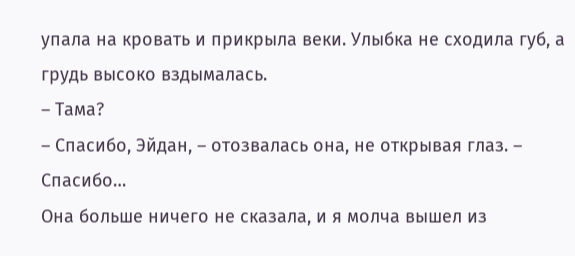упала на кровать и прикрыла веки. Улыбка не сходила губ, а грудь высоко вздымалась.
– Тама?
– Спасибо, Эйдан, – отозвалась она, не открывая глаз. – Спасибо…
Она больше ничего не сказала, и я молча вышел из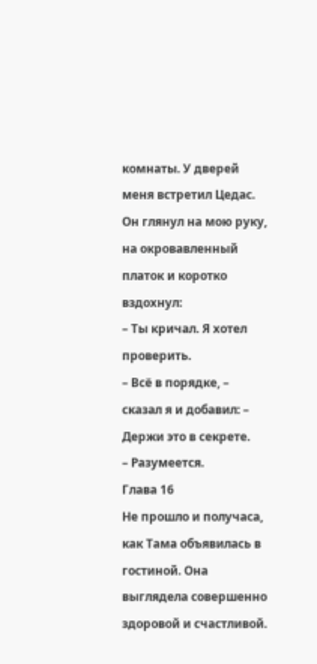комнаты. У дверей меня встретил Цедас. Он глянул на мою руку, на окровавленный платок и коротко вздохнул:
– Ты кричал. Я хотел проверить.
– Всё в порядке, – сказал я и добавил: – Держи это в секрете.
– Разумеется.
Глава 16
Не прошло и получаса, как Тама объявилась в гостиной. Она выглядела совершенно здоровой и счастливой.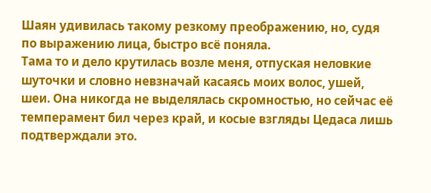Шаян удивилась такому резкому преображению, но, судя по выражению лица, быстро всё поняла.
Тама то и дело крутилась возле меня, отпуская неловкие шуточки и словно невзначай касаясь моих волос, ушей, шеи. Она никогда не выделялась скромностью, но сейчас её темперамент бил через край, и косые взгляды Цедаса лишь подтверждали это.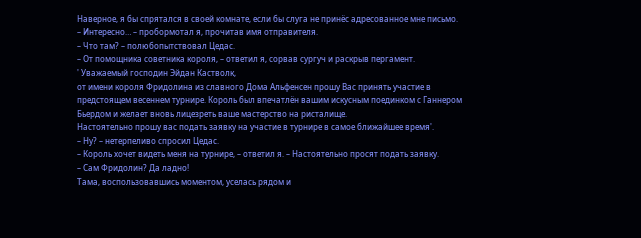Наверное, я бы спрятался в своей комнате, если бы слуга не принёс адресованное мне письмо.
– Интересно… – пробормотал я, прочитав имя отправителя.
– Что там? – полюбопытствовал Цедас.
– От помощника советника короля, – ответил я, сорвав сургуч и раскрыв пергамент.
' Уважаемый господин Эйдан Кастволк,
от имени короля Фридолина из славного Дома Альфенсен прошу Вас принять участие в предстоящем весеннем турнире. Король был впечатлён вашим искусным поединком с Ганнером Бьердом и желает вновь лицезреть ваше мастерство на ристалище.
Настоятельно прошу вас подать заявку на участие в турнире в самое ближайшее время'.
– Ну? – нетерпеливо спросил Цедас.
– Король хочет видеть меня на турнире, – ответил я. – Настоятельно просят подать заявку.
– Сам Фридолин? Да ладно!
Тама, воспользовавшись моментом, уселась рядом и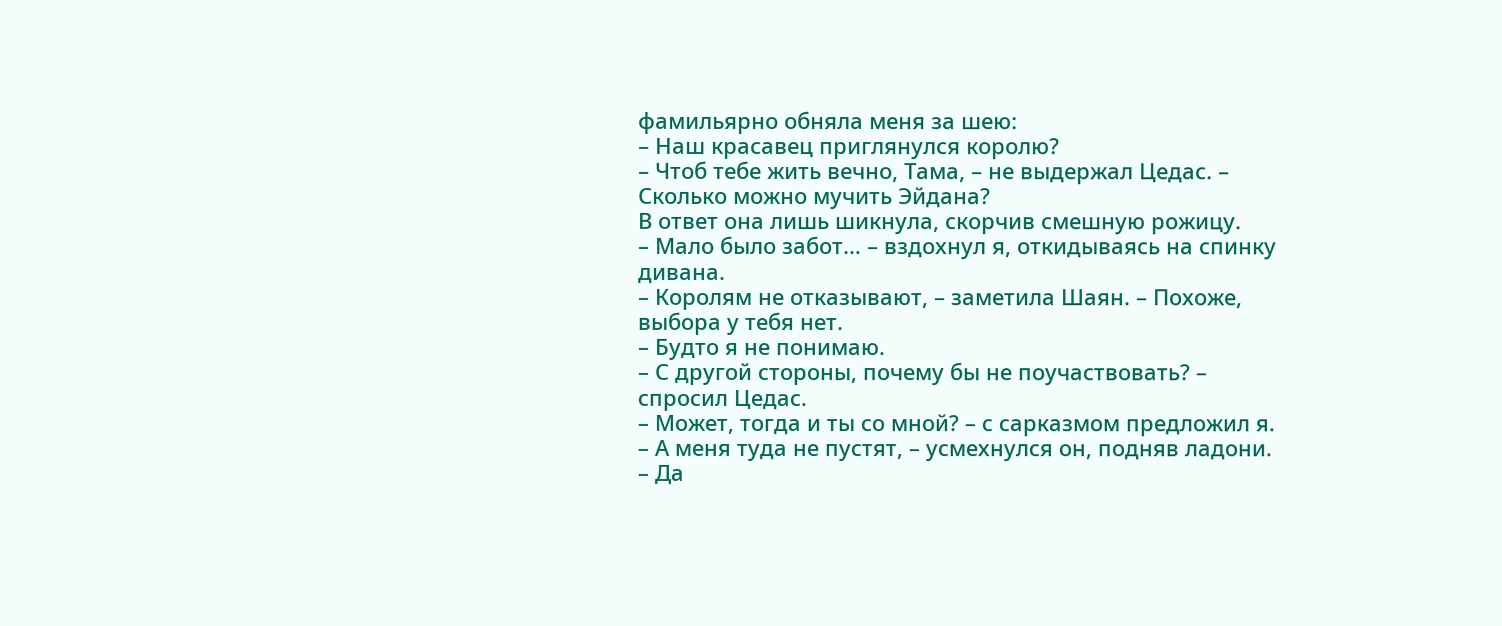фамильярно обняла меня за шею:
– Наш красавец приглянулся королю?
– Чтоб тебе жить вечно, Тама, – не выдержал Цедас. – Сколько можно мучить Эйдана?
В ответ она лишь шикнула, скорчив смешную рожицу.
– Мало было забот… – вздохнул я, откидываясь на спинку дивана.
– Королям не отказывают, – заметила Шаян. – Похоже, выбора у тебя нет.
– Будто я не понимаю.
– С другой стороны, почему бы не поучаствовать? – спросил Цедас.
– Может, тогда и ты со мной? – с сарказмом предложил я.
– А меня туда не пустят, – усмехнулся он, подняв ладони. – Да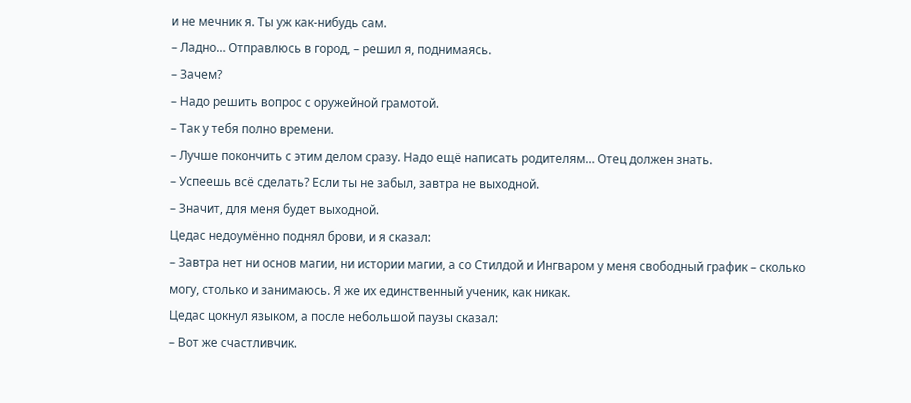и не мечник я. Ты уж как-нибудь сам.
– Ладно… Отправлюсь в город, – решил я, поднимаясь.
– Зачем?
– Надо решить вопрос с оружейной грамотой.
– Так у тебя полно времени.
– Лучше покончить с этим делом сразу. Надо ещё написать родителям… Отец должен знать.
– Успеешь всё сделать? Если ты не забыл, завтра не выходной.
– Значит, для меня будет выходной.
Цедас недоумённо поднял брови, и я сказал:
– Завтра нет ни основ магии, ни истории магии, а со Стилдой и Ингваром у меня свободный график – сколько могу, столько и занимаюсь. Я же их единственный ученик, как никак.
Цедас цокнул языком, а после небольшой паузы сказал:
– Вот же счастливчик.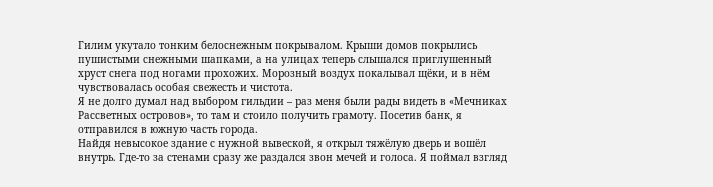Гилим укутало тонким белоснежным покрывалом. Крыши домов покрылись пушистыми снежными шапками, а на улицах теперь слышался приглушенный хруст снега под ногами прохожих. Морозный воздух покалывал щёки, и в нём чувствовалась особая свежесть и чистота.
Я не долго думал над выбором гильдии – раз меня были рады видеть в «Мечниках Рассветных островов», то там и стоило получить грамоту. Посетив банк, я отправился в южную часть города.
Найдя невысокое здание с нужной вывеской, я открыл тяжёлую дверь и вошёл внутрь. Где-то за стенами сразу же раздался звон мечей и голоса. Я поймал взгляд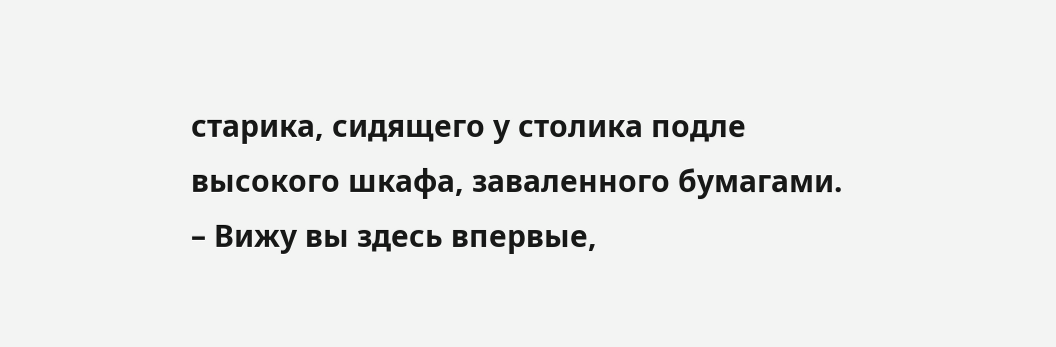старика, сидящего у столика подле высокого шкафа, заваленного бумагами.
– Вижу вы здесь впервые,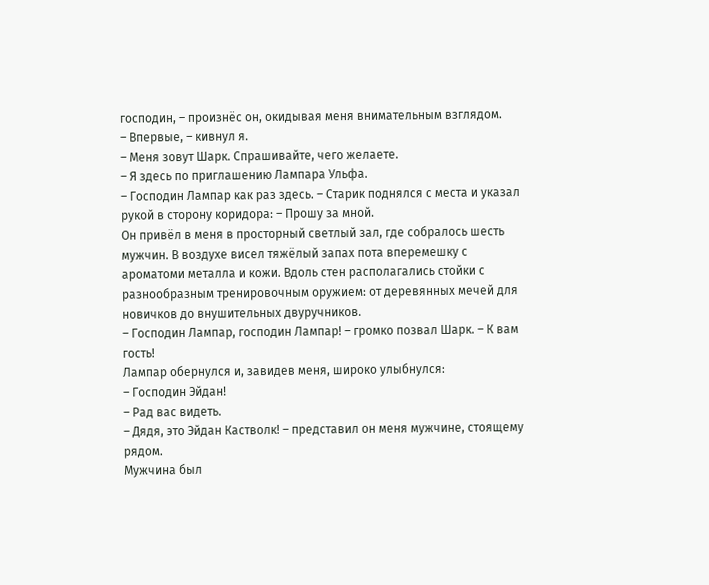господин, – произнёс он, окидывая меня внимательным взглядом.
– Впервые, – кивнул я.
– Меня зовут Шарк. Спрашивайте, чего желаете.
– Я здесь по приглашению Лампара Ульфа.
– Господин Лампар как раз здесь. – Старик поднялся с места и указал рукой в сторону коридора: – Прошу за мной.
Он привёл в меня в просторный светлый зал, где собралось шесть мужчин. В воздухе висел тяжёлый запах пота вперемешку с ароматоми металла и кожи. Вдоль стен располагались стойки с разнообразным тренировочным оружием: от деревянных мечей для новичков до внушительных двуручников.
– Господин Лампар, господин Лампар! – громко позвал Шарк. – К вам гость!
Лампар обернулся и, завидев меня, широко улыбнулся:
– Господин Эйдан!
– Рад вас видеть.
– Дядя, это Эйдан Кастволк! – представил он меня мужчине, стоящему рядом.
Мужчина был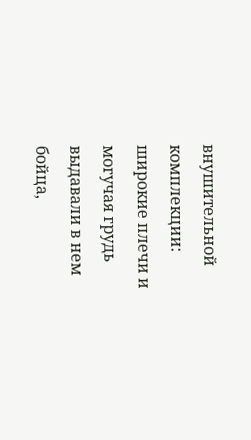внушительной комплекции: широкие плечи и могучая грудь выдавали в нем бойца,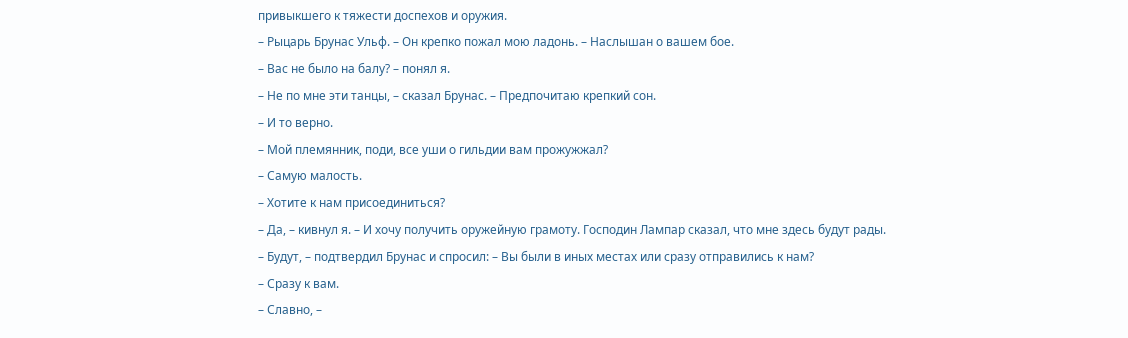привыкшего к тяжести доспехов и оружия.
– Рыцарь Брунас Ульф. – Он крепко пожал мою ладонь. – Наслышан о вашем бое.
– Вас не было на балу? – понял я.
– Не по мне эти танцы, – сказал Брунас. – Предпочитаю крепкий сон.
– И то верно.
– Мой племянник, поди, все уши о гильдии вам прожужжал?
– Самую малость.
– Хотите к нам присоединиться?
– Да, – кивнул я. – И хочу получить оружейную грамоту. Господин Лампар сказал, что мне здесь будут рады.
– Будут, – подтвердил Брунас и спросил: – Вы были в иных местах или сразу отправились к нам?
– Сразу к вам.
– Славно, –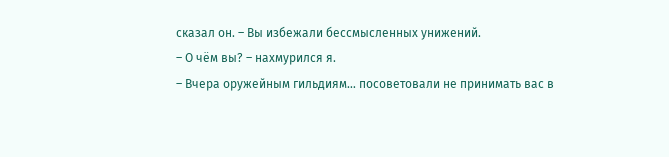сказал он. – Вы избежали бессмысленных унижений.
– О чём вы? – нахмурился я.
– Вчера оружейным гильдиям… посоветовали не принимать вас в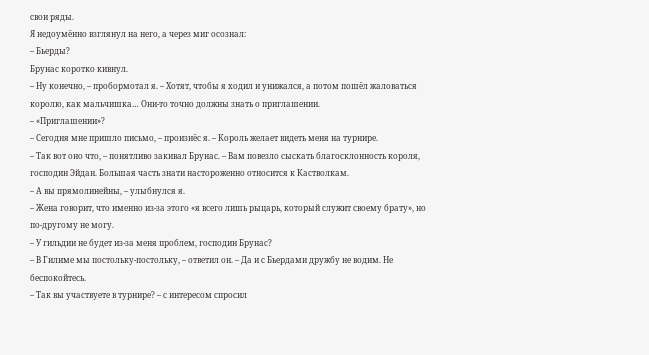свои ряды.
Я недоумённо взглянул на него, а через миг осознал:
– Бьерды?
Брунас коротко кивнул.
– Ну конечно, – пробормотал я. – Хотят, чтобы я ходил и унижался, а потом пошёл жаловаться королю, как мальчишка… Они-то точно должны знать о приглашении.
– «Приглашении»?
– Сегодня мне пришло письмо, – произнёс я. – Король желает видеть меня на турнире.
– Так вот оно что, – понятливо закивал Брунас. – Вам повезло сыскать благосклонность короля, господин Эйдан. Большая часть знати настороженно относится к Кастволкам.
– А вы прямолинейны, – улыбнулся я.
– Жена говорит, что именно из-за этого «я всего лишь рыцарь, который служит своему брату», но по-другому не могу.
– У гильдии не будет из-за меня проблем, господин Брунас?
– В Гилиме мы постольку-постольку, – ответил он. – Да и с Бьердами дружбу не водим. Не беспокойтесь.
– Так вы участвуете в турнире? – с интересом спросил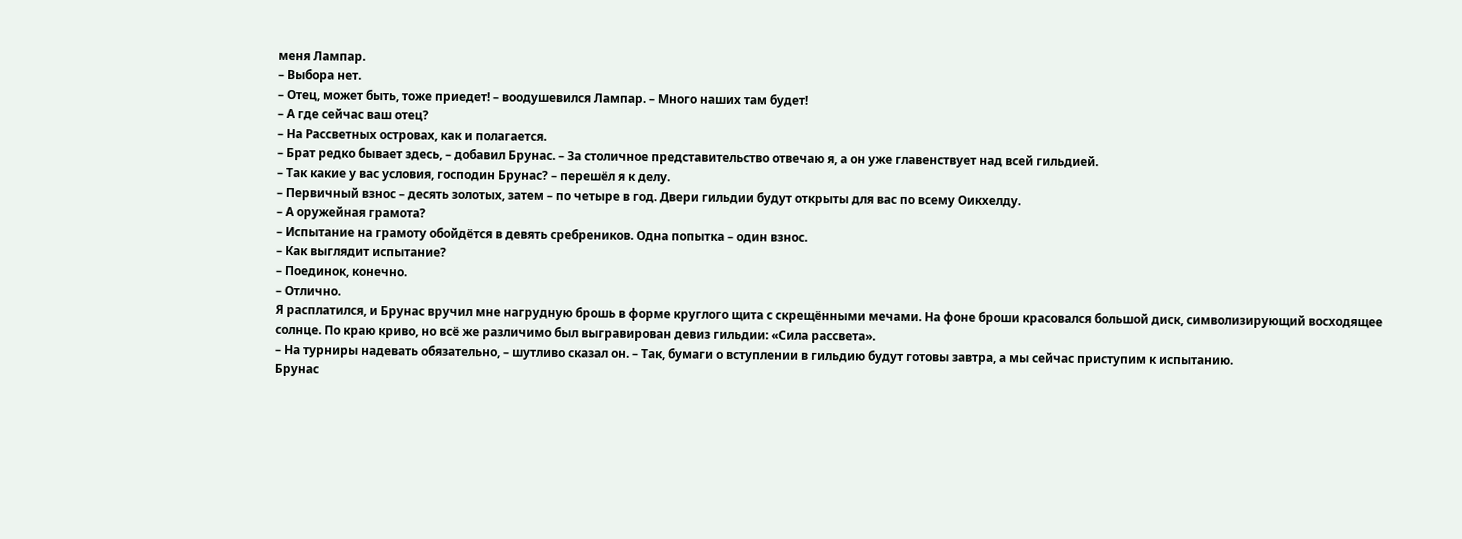меня Лампар.
– Выбора нет.
– Отец, может быть, тоже приедет! – воодушевился Лампар. – Много наших там будет!
– А где сейчас ваш отец?
– На Рассветных островах, как и полагается.
– Брат редко бывает здесь, – добавил Брунас. – За столичное представительство отвечаю я, а он уже главенствует над всей гильдией.
– Так какие у вас условия, господин Брунас? – перешёл я к делу.
– Первичный взнос – десять золотых, затем – по четыре в год. Двери гильдии будут открыты для вас по всему Оикхелду.
– А оружейная грамота?
– Испытание на грамоту обойдётся в девять сребреников. Одна попытка – один взнос.
– Как выглядит испытание?
– Поединок, конечно.
– Отлично.
Я расплатился, и Брунас вручил мне нагрудную брошь в форме круглого щита с скрещёнными мечами. На фоне броши красовался большой диск, символизирующий восходящее солнце. По краю криво, но всё же различимо был выгравирован девиз гильдии: «Сила рассвета».
– На турниры надевать обязательно, – шутливо сказал он. – Так, бумаги о вступлении в гильдию будут готовы завтра, а мы сейчас приступим к испытанию.
Брунас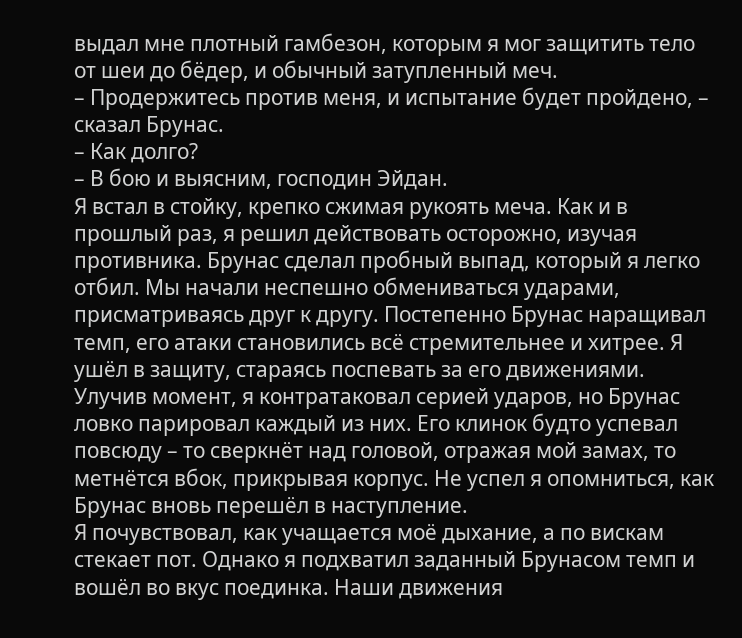выдал мне плотный гамбезон, которым я мог защитить тело от шеи до бёдер, и обычный затупленный меч.
– Продержитесь против меня, и испытание будет пройдено, – сказал Брунас.
– Как долго?
– В бою и выясним, господин Эйдан.
Я встал в стойку, крепко сжимая рукоять меча. Как и в прошлый раз, я решил действовать осторожно, изучая противника. Брунас сделал пробный выпад, который я легко отбил. Мы начали неспешно обмениваться ударами, присматриваясь друг к другу. Постепенно Брунас наращивал темп, его атаки становились всё стремительнее и хитрее. Я ушёл в защиту, стараясь поспевать за его движениями.
Улучив момент, я контратаковал серией ударов, но Брунас ловко парировал каждый из них. Его клинок будто успевал повсюду – то сверкнёт над головой, отражая мой замах, то метнётся вбок, прикрывая корпус. Не успел я опомниться, как Брунас вновь перешёл в наступление.
Я почувствовал, как учащается моё дыхание, а по вискам стекает пот. Однако я подхватил заданный Брунасом темп и вошёл во вкус поединка. Наши движения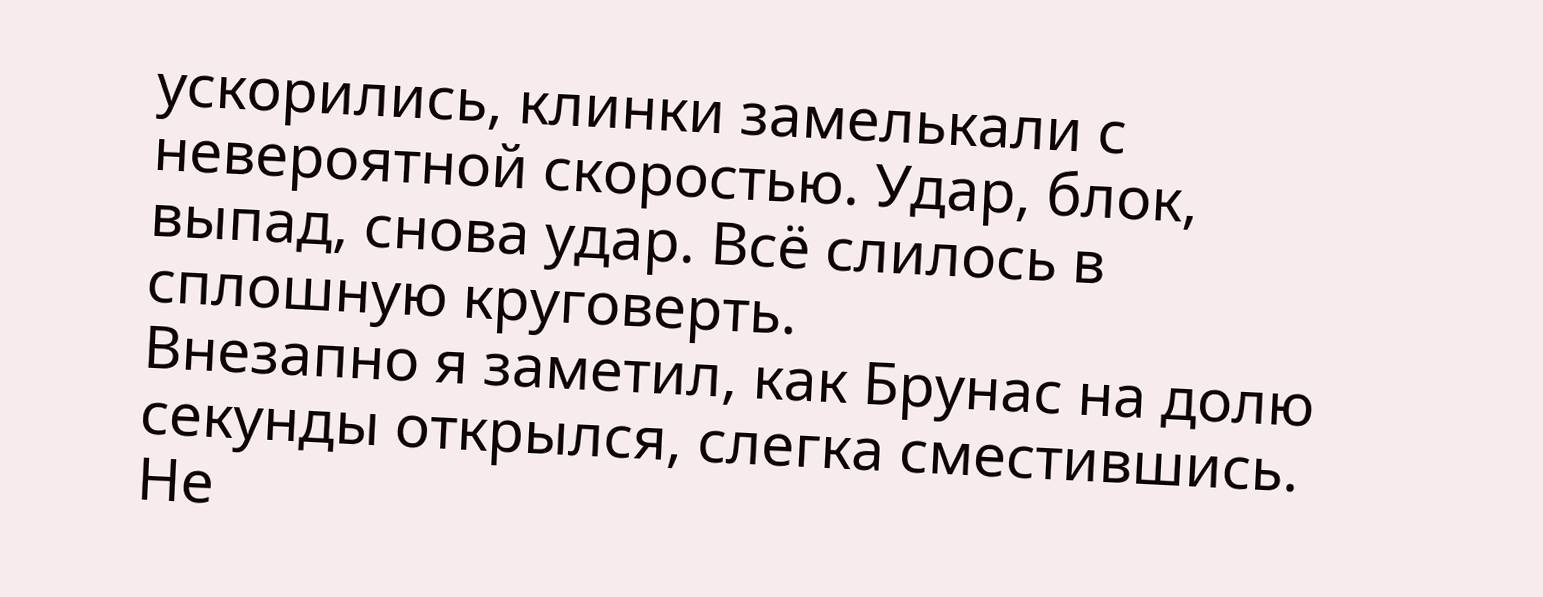ускорились, клинки замелькали с невероятной скоростью. Удар, блок, выпад, снова удар. Всё слилось в сплошную круговерть.
Внезапно я заметил, как Брунас на долю секунды открылся, слегка сместившись. Не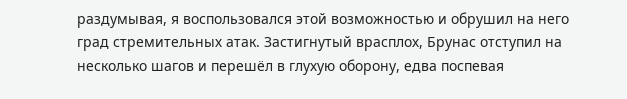раздумывая, я воспользовался этой возможностью и обрушил на него град стремительных атак. Застигнутый врасплох, Брунас отступил на несколько шагов и перешёл в глухую оборону, едва поспевая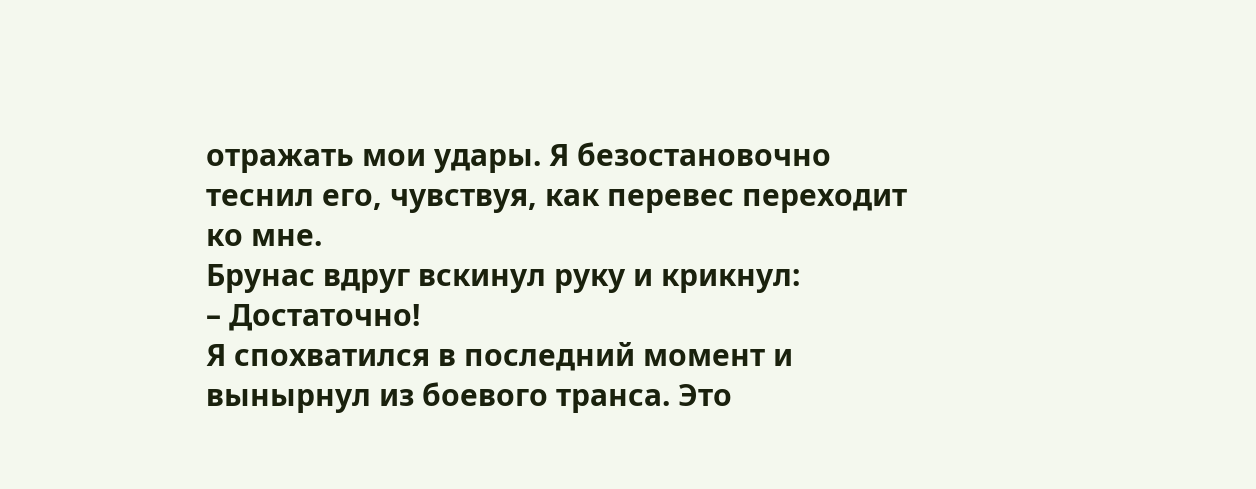отражать мои удары. Я безостановочно теснил его, чувствуя, как перевес переходит ко мне.
Брунас вдруг вскинул руку и крикнул:
– Достаточно!
Я спохватился в последний момент и вынырнул из боевого транса. Это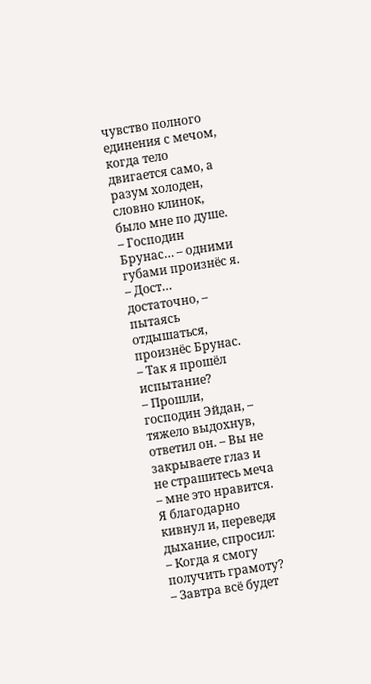чувство полного единения с мечом, когда тело двигается само, а разум холоден, словно клинок, было мне по душе.
– Господин Брунас… – одними губами произнёс я.
– Дост… достаточно, – пытаясь отдышаться, произнёс Брунас.
– Так я прошёл испытание?
– Прошли, господин Эйдан, – тяжело выдохнув, ответил он. – Вы не закрываете глаз и не страшитесь меча – мне это нравится.
Я благодарно кивнул и, переведя дыхание, спросил:
– Когда я смогу получить грамоту?
– Завтра всё будет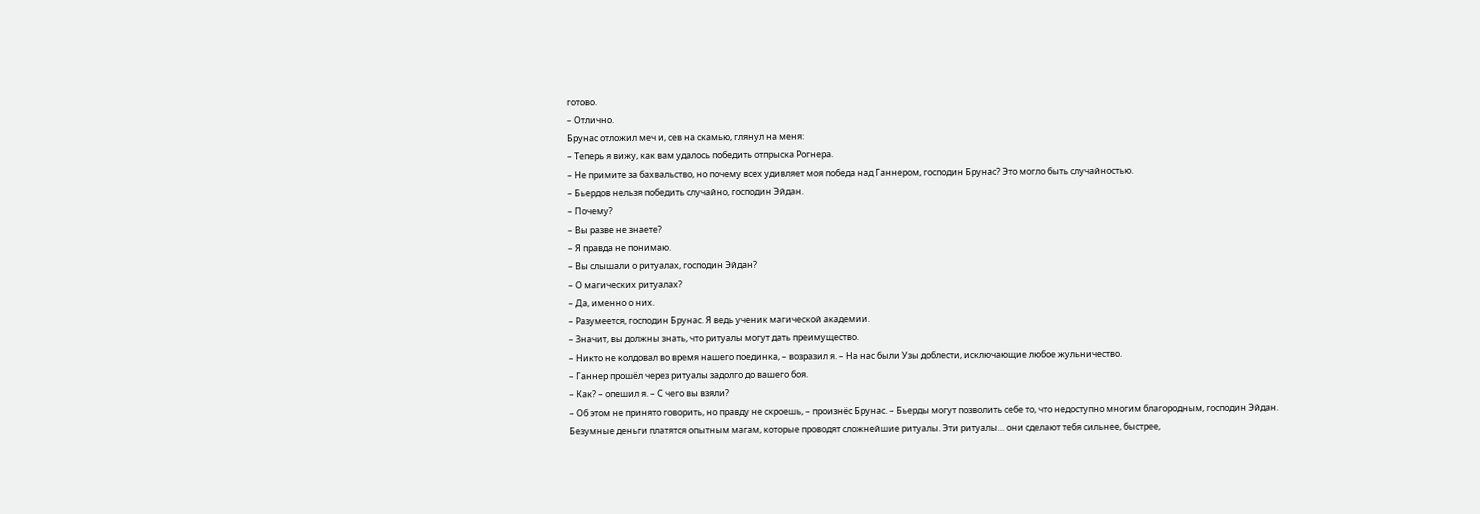готово.
– Отлично.
Брунас отложил меч и, сев на скамью, глянул на меня:
– Теперь я вижу, как вам удалось победить отпрыска Рогнера.
– Не примите за бахвальство, но почему всех удивляет моя победа над Ганнером, господин Брунас? Это могло быть случайностью.
– Бьердов нельзя победить случайно, господин Эйдан.
– Почему?
– Вы разве не знаете?
– Я правда не понимаю.
– Вы слышали о ритуалах, господин Эйдан?
– О магических ритуалах?
– Да, именно о них.
– Разумеется, господин Брунас. Я ведь ученик магической академии.
– Значит, вы должны знать, что ритуалы могут дать преимущество.
– Никто не колдовал во время нашего поединка, – возразил я. – На нас были Узы доблести, исключающие любое жульничество.
– Ганнер прошёл через ритуалы задолго до вашего боя.
– Как? – опешил я. – С чего вы взяли?
– Об этом не принято говорить, но правду не скроешь, – произнёс Брунас. – Бьерды могут позволить себе то, что недоступно многим благородным, господин Эйдан. Безумные деньги платятся опытным магам, которые проводят сложнейшие ритуалы. Эти ритуалы… они сделают тебя сильнее, быстрее,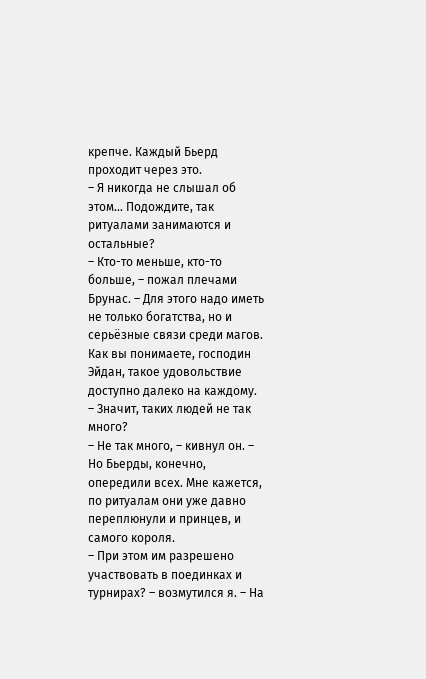крепче. Каждый Бьерд проходит через это.
– Я никогда не слышал об этом… Подождите, так ритуалами занимаются и остальные?
– Кто-то меньше, кто-то больше, – пожал плечами Брунас. – Для этого надо иметь не только богатства, но и серьёзные связи среди магов. Как вы понимаете, господин Эйдан, такое удовольствие доступно далеко на каждому.
– Значит, таких людей не так много?
– Не так много, – кивнул он. – Но Бьерды, конечно, опередили всех. Мне кажется, по ритуалам они уже давно переплюнули и принцев, и самого короля.
– При этом им разрешено участвовать в поединках и турнирах? – возмутился я. – На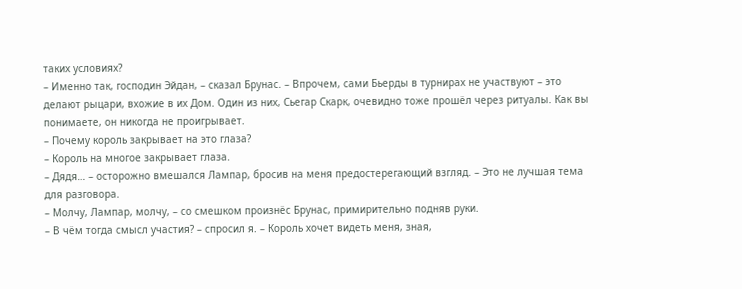таких условиях?
– Именно так, господин Эйдан, – сказал Брунас. – Впрочем, сами Бьерды в турнирах не участвуют – это делают рыцари, вхожие в их Дом. Один из них, Сьегар Скарк, очевидно тоже прошёл через ритуалы. Как вы понимаете, он никогда не проигрывает.
– Почему король закрывает на это глаза?
– Король на многое закрывает глаза.
– Дядя… – осторожно вмешался Лампар, бросив на меня предостерегающий взгляд. – Это не лучшая тема для разговора.
– Молчу, Лампар, молчу, – со смешком произнёс Брунас, примирительно подняв руки.
– В чём тогда смысл участия? – спросил я. – Король хочет видеть меня, зная,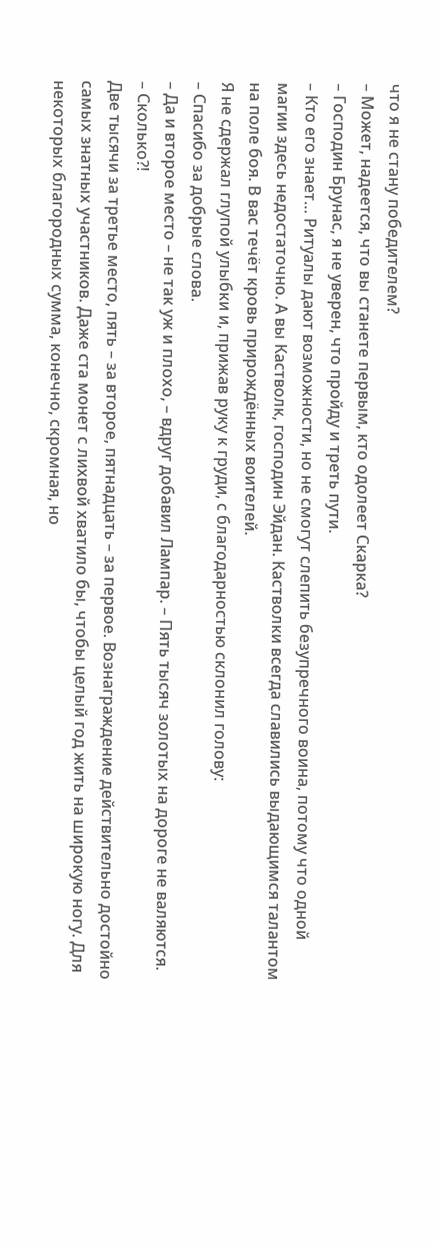что я не стану победителем?
– Может, надеется, что вы станете первым, кто одолеет Скарка?
– Господин Брунас, я не уверен, что пройду и треть пути.
– Кто его знает… Ритуалы дают возможности, но не смогут слепить безупречного воина, потому что одной магии здесь недостаточно. А вы Кастволк, господин Эйдан. Кастволки всегда славились выдающимся талантом на поле боя. В вас течёт кровь прирождённых воителей.
Я не сдержал глупой улыбки и, прижав руку к груди, с благодарностью склонил голову:
– Спасибо за добрые слова.
– Да и второе место – не так уж и плохо, – вдруг добавил Лампар. – Пять тысяч золотых на дороге не валяются.
– Сколько⁈
Две тысячи за третье место, пять – за второе, пятнадцать – за первое. Вознаграждение действительно достойно самых знатных участников. Даже ста монет с лихвой хватило бы, чтобы целый год жить на широкую ногу. Для некоторых благородных сумма, конечно, скромная, но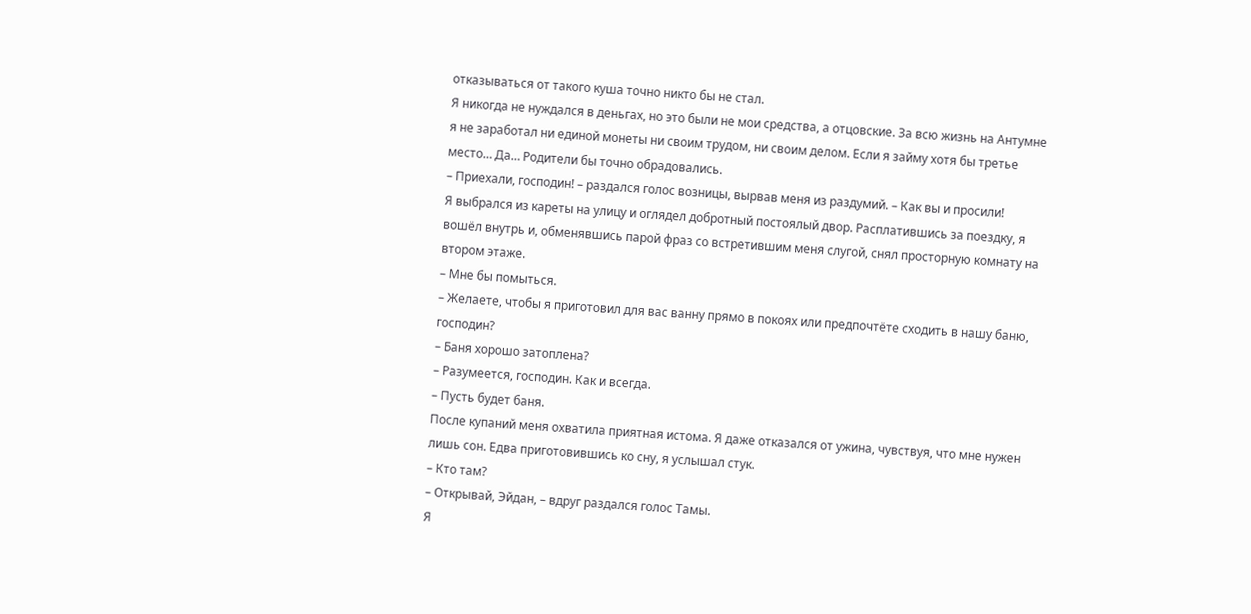отказываться от такого куша точно никто бы не стал.
Я никогда не нуждался в деньгах, но это были не мои средства, а отцовские. За всю жизнь на Антумне я не заработал ни единой монеты ни своим трудом, ни своим делом. Если я займу хотя бы третье место… Да… Родители бы точно обрадовались.
– Приехали, господин! – раздался голос возницы, вырвав меня из раздумий. – Как вы и просили!
Я выбрался из кареты на улицу и оглядел добротный постоялый двор. Расплатившись за поездку, я вошёл внутрь и, обменявшись парой фраз со встретившим меня слугой, снял просторную комнату на втором этаже.
– Мне бы помыться.
– Желаете, чтобы я приготовил для вас ванну прямо в покоях или предпочтёте сходить в нашу баню, господин?
– Баня хорошо затоплена?
– Разумеется, господин. Как и всегда.
– Пусть будет баня.
После купаний меня охватила приятная истома. Я даже отказался от ужина, чувствуя, что мне нужен лишь сон. Едва приготовившись ко сну, я услышал стук.
– Кто там?
– Открывай, Эйдан, – вдруг раздался голос Тамы.
Я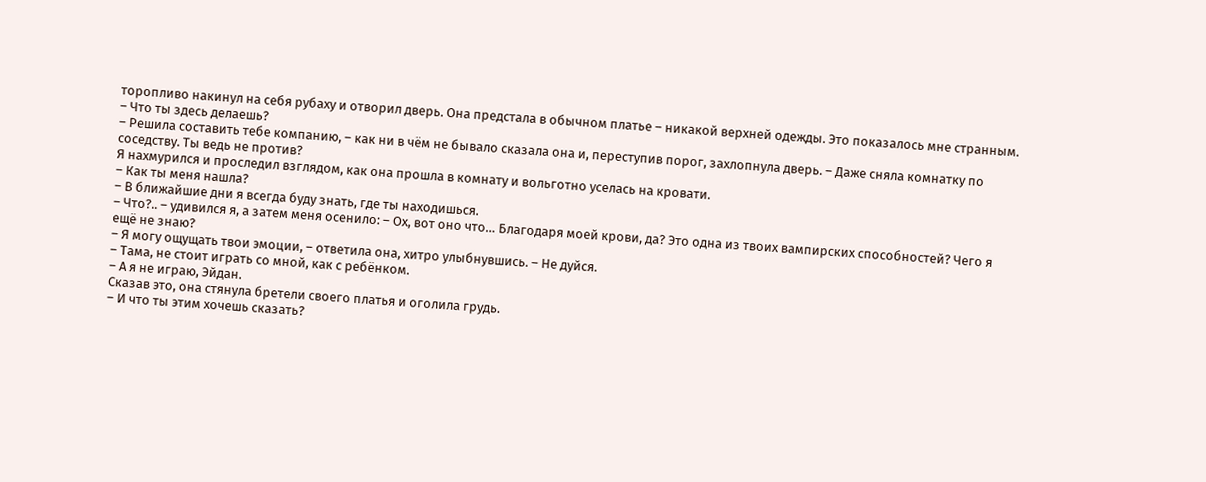торопливо накинул на себя рубаху и отворил дверь. Она предстала в обычном платье – никакой верхней одежды. Это показалось мне странным.
– Что ты здесь делаешь?
– Решила составить тебе компанию, – как ни в чём не бывало сказала она и, переступив порог, захлопнула дверь. – Даже сняла комнатку по соседству. Ты ведь не против?
Я нахмурился и проследил взглядом, как она прошла в комнату и вольготно уселась на кровати.
– Как ты меня нашла?
– В ближайшие дни я всегда буду знать, где ты находишься.
– Что?.. – удивился я, а затем меня осенило: – Ох, вот оно что… Благодаря моей крови, да? Это одна из твоих вампирских способностей? Чего я ещё не знаю?
– Я могу ощущать твои эмоции, – ответила она, хитро улыбнувшись. – Не дуйся.
– Тама, не стоит играть со мной, как с ребёнком.
– А я не играю, Эйдан.
Сказав это, она стянула бретели своего платья и оголила грудь.
– И что ты этим хочешь сказать?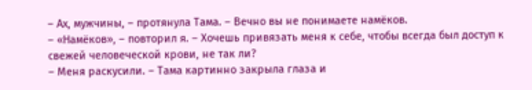– Ах, мужчины, – протянула Тама. – Вечно вы не понимаете намёков.
– «Намёков», – повторил я. – Хочешь привязать меня к себе, чтобы всегда был доступ к свежей человеческой крови, не так ли?
– Меня раскусили. – Тама картинно закрыла глаза и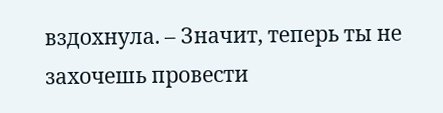вздохнула. – Значит, теперь ты не захочешь провести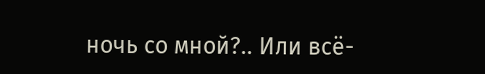ночь со мной?.. Или всё-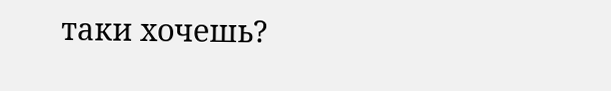таки хочешь?